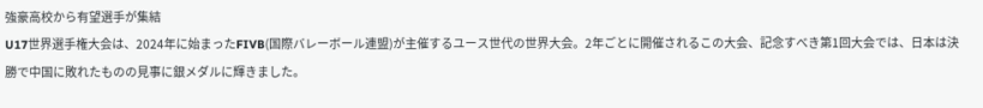強豪高校から有望選手が集結
U17世界選手権大会は、2024年に始まったFIVB(国際バレーボール連盟)が主催するユース世代の世界大会。2年ごとに開催されるこの大会、記念すべき第1回大会では、日本は決勝で中国に敗れたものの見事に銀メダルに輝きました。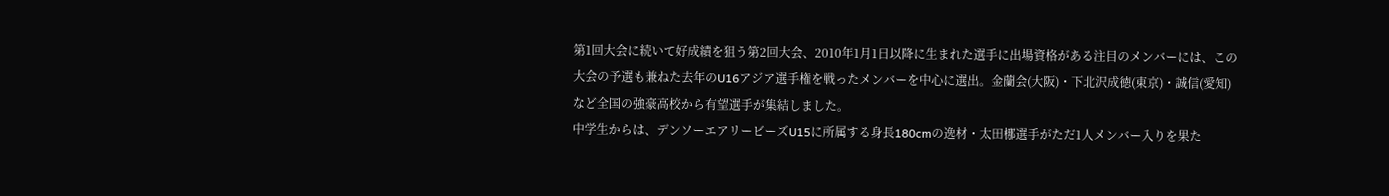第1回大会に続いて好成績を狙う第2回大会、2010年1月1日以降に生まれた選手に出場資格がある注目のメンバーには、この大会の予選も兼ねた去年のU16アジア選手権を戦ったメンバーを中心に選出。金蘭会(大阪)・下北沢成徳(東京)・誠信(愛知)など全国の強豪高校から有望選手が集結しました。
中学生からは、デンソーエアリービーズU15に所属する身長180cmの逸材・太田梛選手がただ1人メンバー入りを果た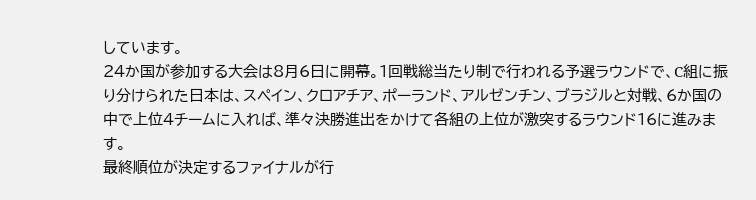しています。
24か国が参加する大会は8月6日に開幕。1回戦総当たり制で行われる予選ラウンドで、C組に振り分けられた日本は、スペイン、クロアチア、ポーランド、アルゼンチン、ブラジルと対戦、6か国の中で上位4チームに入れば、準々決勝進出をかけて各組の上位が激突するラウンド16に進みます。
最終順位が決定するファイナルが行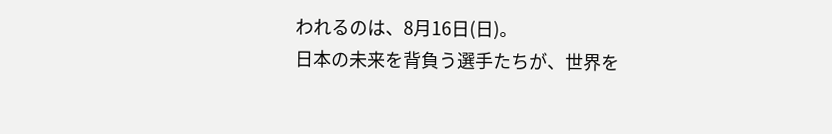われるのは、8月16日(日)。
日本の未来を背負う選手たちが、世界を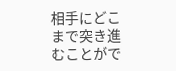相手にどこまで突き進むことがで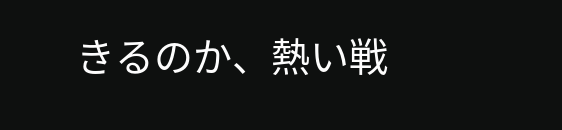きるのか、熱い戦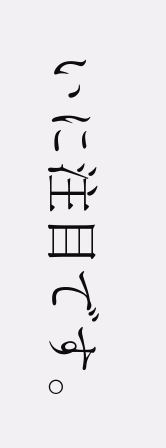いに注目です。